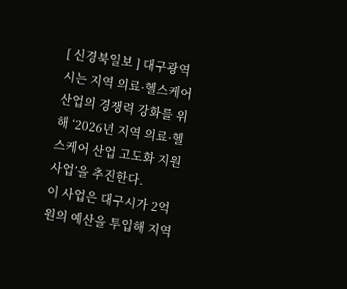[ 신경북일보 ] 대구광역시는 지역 의료·헬스케어 산업의 경쟁력 강화를 위해 ‘2026년 지역 의료·헬스케어 산업 고도화 지원사업’을 추진한다.
이 사업은 대구시가 2억 원의 예산을 투입해 지역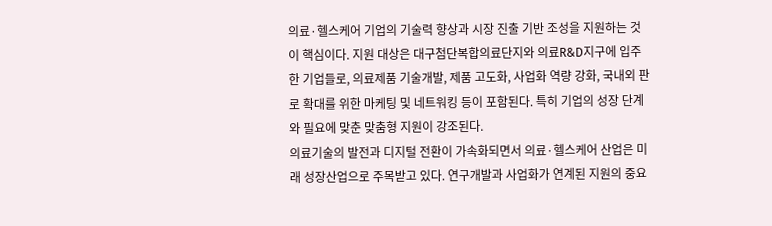의료·헬스케어 기업의 기술력 향상과 시장 진출 기반 조성을 지원하는 것이 핵심이다. 지원 대상은 대구첨단복합의료단지와 의료R&D지구에 입주한 기업들로, 의료제품 기술개발, 제품 고도화, 사업화 역량 강화, 국내외 판로 확대를 위한 마케팅 및 네트워킹 등이 포함된다. 특히 기업의 성장 단계와 필요에 맞춘 맞춤형 지원이 강조된다.
의료기술의 발전과 디지털 전환이 가속화되면서 의료·헬스케어 산업은 미래 성장산업으로 주목받고 있다. 연구개발과 사업화가 연계된 지원의 중요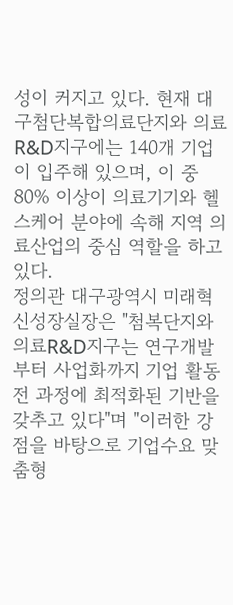성이 커지고 있다. 현재 대구첨단복합의료단지와 의료R&D지구에는 140개 기업이 입주해 있으며, 이 중 80% 이상이 의료기기와 헬스케어 분야에 속해 지역 의료산업의 중심 역할을 하고 있다.
정의관 대구광역시 미래혁신성장실장은 "첨복단지와 의료R&D지구는 연구개발부터 사업화까지 기업 활동 전 과정에 최적화된 기반을 갖추고 있다"며 "이러한 강점을 바탕으로 기업수요 맞춤형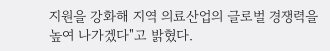지원을 강화해 지역 의료산업의 글로벌 경쟁력을 높여 나가겠다"고 밝혔다.